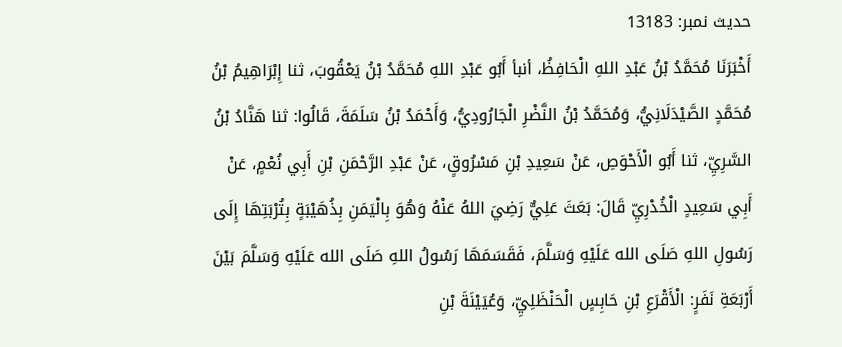حدیث نمبر: 13183
أَخْبَرَنَا مُحَمَّدُ بْنُ عَبْدِ اللهِ الْحَافِظُ، أنبأ أَبُو عَبْدِ اللهِ مُحَمَّدُ بْنُ يَعْقُوبَ، ثنا إِبْرَاهِيمُ بْنُ مُحَمَّدٍ الصَّيْدَلَانِيُّ، وَمُحَمَّدُ بْنُ النَّضْرِ الْجَارُودِيُّ، وَأَحْمَدُ بْنُ سَلَمَةَ، قَالُوا: ثنا هَنَّادُ بْنُ السَّرِيِّ، ثنا أَبُو الْأَحْوَصِ، عَنْ سَعِيدِ بْنِ مَسْرُوقٍ، عَنْ عَبْدِ الرَّحْمَنِ بْنِ أَبِي نُعْمٍ، عَنْ أَبِي سَعِيدٍ الْخُدْرِيِّ قَالَ: بَعَثَ عَلِيٌّ رَضِيَ اللهُ عَنْهُ وَهُوَ بِالْيَمَنِ بِذُهَيْبَةٍ بِتُرْبَتِهَا إِلَى رَسُولِ اللهِ صَلَى الله عَلَيْهِ وَسَلَّمَ، فَقَسَمَهَا رَسُولُ اللهِ صَلَى الله عَلَيْهِ وَسَلَّمَ بَيْنَ أَرْبَعَةِ نَفَرٍ: الْأَقْرَعِ بْنِ حَابِسٍ الْحَنْظَلِيِّ، وَعُيَيْنَةَ بْنِ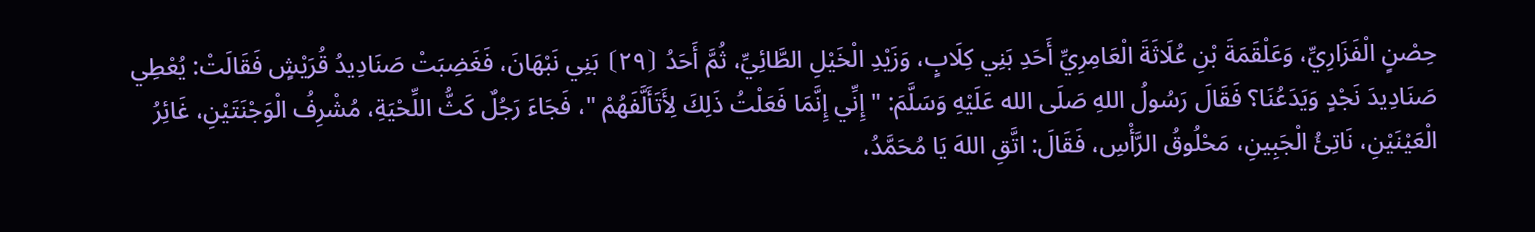حِصْنٍ الْفَزَارِيِّ، وَعَلْقَمَةَ بْنِ عُلَاثَةَ الْعَامِرِيِّ أَحَدِ بَنِي كِلَابٍ، وَزَيْدِ الْخَيْلِ الطَّائِيِّ، ثُمَّ أَحَدُ ⦗٢٩⦘ بَنِي نَبْهَانَ، فَغَضِبَتْ صَنَادِيدُ قُرَيْشٍ فَقَالَتْ: يُعْطِي صَنَادِيدَ نَجْدٍ وَيَدَعُنَا؟ فَقَالَ رَسُولُ اللهِ صَلَى الله عَلَيْهِ وَسَلَّمَ: " إِنِّي إِنَّمَا فَعَلْتُ ذَلِكَ لِأَتَأَلَّفَهُمْ "، فَجَاءَ رَجُلٌ كَثُّ اللِّحْيَةِ، مُشْرِفُ الْوَجْنَتَيْنِ، غَائِرُ الْعَيْنَيْنِ، نَاتِئُ الْجَبِينِ، مَحْلُوقُ الرَّأْسِ، فَقَالَ: اتَّقِ اللهَ يَا مُحَمَّدُ،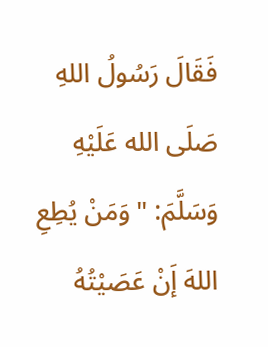فَقَالَ رَسُولُ اللهِ صَلَى الله عَلَيْهِ وَسَلَّمَ: " وَمَنْ يُطِعِ اللهَ إَنْ عَصَيْتُهُ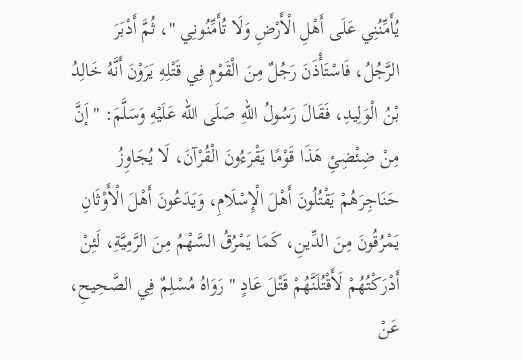يُأَمِّنُنِي عَلَى أَهْلِ الْأَرْضِ وَلَا تُأَمِّنُونِي "، ثُمَّ أَدْبَرَ الرَّجُلُ، فَاسْتَأْذَنَ رَجُلٌ مِنَ الْقَوْمِ فِي قَتْلِهِ يَرَوْنَ أَنَّهُ خَالِدُ بْنُ الْوَلِيدِ، فَقَالَ رَسُولُ اللهِ صَلَى الله عَلَيْهِ وَسَلَّمَ: " إَنَّ مِنْ ضِئْضِئِ هَذَا قَوْمًا يَقْرَءُونَ الْقُرْآنَ، لَا يُجَاوِزُ حَنَاجِرَهُمْ يَقْتُلُونَ أَهْلَ الْإِسْلَامِ، وَيَدَعُونَ أَهْلَ الْأَوْثَانِ يَمْرُقُونَ مِنَ الدِّينِ، كَمَا يَمْرُقُ السَّهْمُ مِنَ الرَّمِيَّةِ، لَئِنْ أَدْرَكْتُهُمْ لَأَقْتُلَنَّهُمْ قَتْلَ عَادٍ " رَوَاهُ مُسْلِمٌ فِي الصَّحِيحِ، عَنْ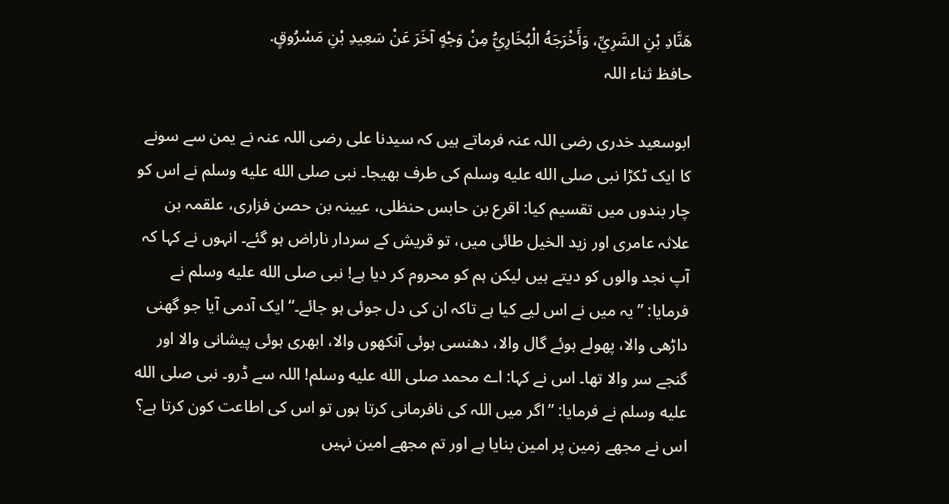هَنَّادِ بْنِ السَّرِيِّ، وَأَخْرَجَهُ الْبُخَارِيُّ مِنْ وَجْهٍ آخَرَ عَنْ سَعِيدِ بْنِ مَسْرُوقٍ.
حافظ ثناء اللہ

ابوسعید خدری رضی اللہ عنہ فرماتے ہیں کہ سیدنا علی رضی اللہ عنہ نے یمن سے سونے کا ایک ٹکڑا نبی صلى الله عليه وسلم کی طرف بھیجا۔ نبی صلى الله عليه وسلم نے اس کو چار بندوں میں تقسیم کیا: اقرع بن حابس حنظلی، عیینہ بن حصن فزاری، علقمہ بن علاثہ عامری اور زید الخیل طائی میں، تو قریش کے سردار ناراض ہو گئے۔ انہوں نے کہا کہ آپ نجد والوں کو دیتے ہیں لیکن ہم کو محروم کر دیا ہے! نبی صلى الله عليه وسلم نے فرمایا: ”یہ میں نے اس لیے کیا ہے تاکہ ان کی دل جوئی ہو جائے۔“ ایک آدمی آیا جو گھنی داڑھی والا، پھولے ہوئے گال والا، دھنسی ہوئی آنکھوں والا، ابھری ہوئی پیشانی والا اور گنجے سر والا تھا۔ اس نے کہا: اے محمد صلى الله عليه وسلم! اللہ سے ڈرو۔ نبی صلى الله عليه وسلم نے فرمایا: ”اگر میں اللہ کی نافرمانی کرتا ہوں تو اس کی اطاعت کون کرتا ہے؟ اس نے مجھے زمین پر امین بنایا ہے اور تم مجھے امین نہیں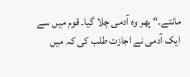مانتے۔“ پھر وہ آدمی چلا گیا۔ قوم میں سے ایک آدمی نے اجازت طلب کی کہ میں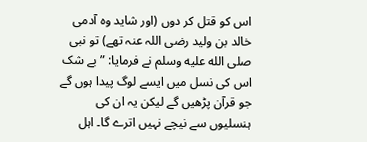اس کو قتل کر دوں (اور شاید وہ آدمی خالد بن ولید رضی اللہ عنہ تھے) تو نبی صلى الله عليه وسلم نے فرمایا: ”بے شک اس کی نسل میں ایسے لوگ پیدا ہوں گے جو قرآن پڑھیں گے لیکن یہ ان کی ہنسلیوں سے نیچے نہیں اترے گا۔ اہل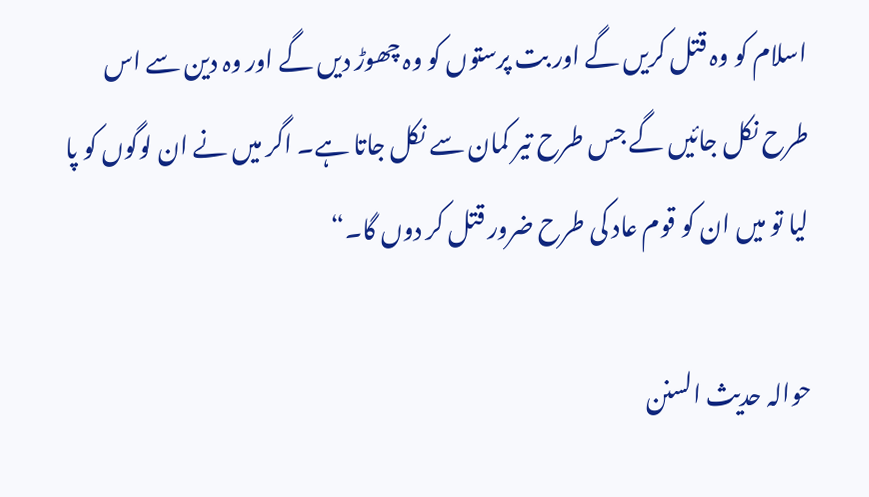اسلام کو وہ قتل کریں گے اور بت پرستوں کو وہ چھوڑ دیں گے اور وہ دین سے اس طرح نکل جائیں گے جس طرح تیر کمان سے نکل جاتا ہے۔ اگر میں نے ان لوگوں کو پا لیا تو میں ان کو قوم عاد کی طرح ضرور قتل کر دوں گا۔“

حوالہ حدیث السنن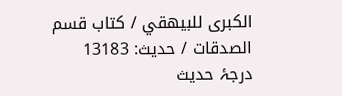الكبرى للبيهقي / كتاب قسم الصدقات / حدیث: 13183
درجۂ حدیث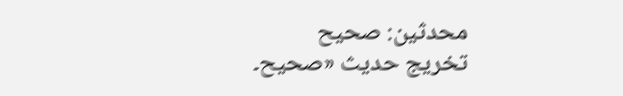محدثین: صحيح
تخریج حدیث «صحيح۔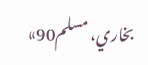بخاري، مسلم90»